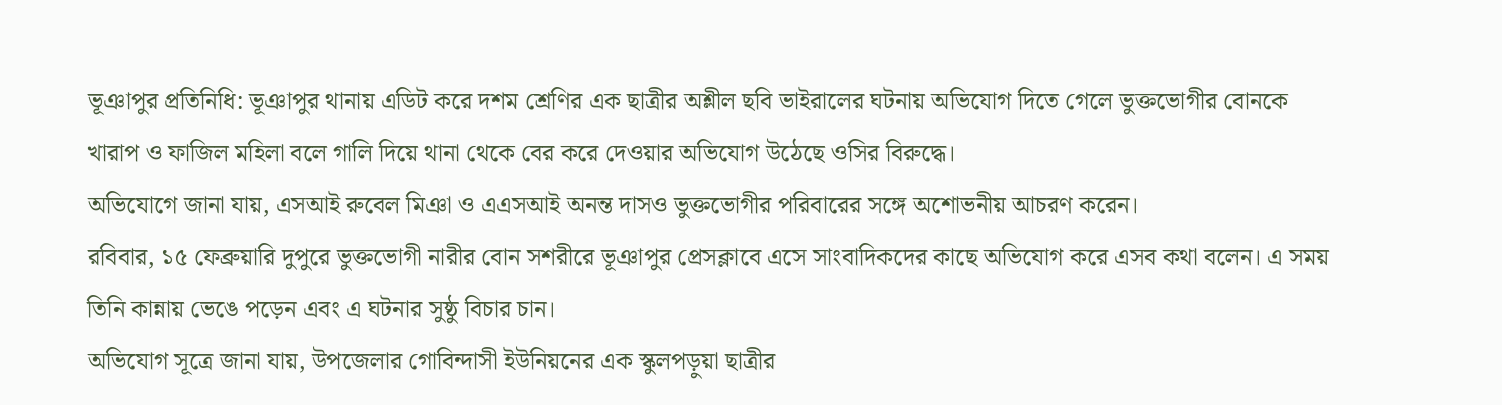ভূঞাপুর প্রতিনিধি: ভূঞাপুর থানায় এডিট করে দশম শ্রেণির এক ছাত্রীর অশ্লীল ছবি ভাইরালের ঘটনায় অভিযোগ দিতে গেলে ভুক্তভোগীর বোনকে খারাপ ও ফাজিল মহিলা বলে গালি দিয়ে থানা থেকে বের করে দেওয়ার অভিযোগ উঠেছে ওসির বিরুদ্ধে।
অভিযোগে জানা যায়, এসআই রুবেল মিঞা ও এএসআই অনন্ত দাসও ভুক্তভোগীর পরিবারের সঙ্গে অশোভনীয় আচরণ করেন।
রবিবার, ১৫ ফেব্রুয়ারি দুপুরে ভুক্তভোগী নারীর বোন সশরীরে ভূঞাপুর প্রেসক্লাবে এসে সাংবাদিকদের কাছে অভিযোগ করে এসব কথা বলেন। এ সময় তিনি কান্নায় ভেঙে পড়েন এবং এ ঘটনার সুষ্ঠু বিচার চান।
অভিযোগ সূত্রে জানা যায়, উপজেলার গোবিন্দাসী ইউনিয়নের এক স্কুলপড়ুয়া ছাত্রীর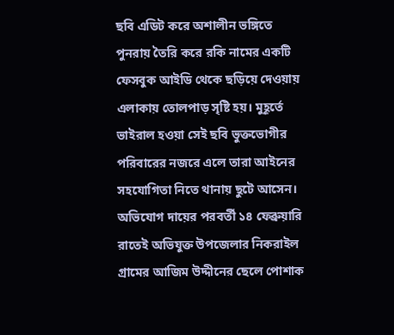ছবি এডিট করে অশালীন ভঙ্গিতে পুনরায় তৈরি করে রকি নামের একটি ফেসবুক আইডি থেকে ছড়িয়ে দেওয়ায় এলাকায় তোলপাড় সৃষ্টি হয়। মুহূর্তে ভাইরাল হওয়া সেই ছবি ভুক্তভোগীর পরিবারের নজরে এলে তারা আইনের সহযোগিতা নিতে থানায় ছুটে আসেন। অভিযোগ দায়ের পরবর্তী ১৪ ফেব্রুয়ারি রাতেই অভিযুক্ত উপজেলার নিকরাইল গ্রামের আজিম উদ্দীনের ছেলে পোশাক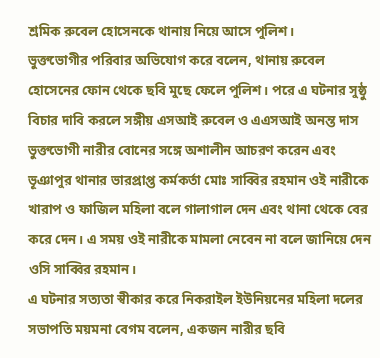শ্রমিক রুবেল হোসেনকে থানায় নিয়ে আসে পুলিশ।
ভুক্তভোগীর পরিবার অভিযোগ করে বলেন, থানায় রুবেল হোসেনের ফোন থেকে ছবি মুছে ফেলে পুলিশ। পরে এ ঘটনার সুষ্ঠু বিচার দাবি করলে সঙ্গীয় এসআই রুবেল ও এএসআই অনন্ত দাস ভুক্তভোগী নারীর বোনের সঙ্গে অশালীন আচরণ করেন এবং ভূঞাপুর থানার ভারপ্রাপ্ত কর্মকর্তা মোঃ সাব্বির রহমান ওই নারীকে খারাপ ও ফাজিল মহিলা বলে গালাগাল দেন এবং থানা থেকে বের করে দেন। এ সময় ওই নারীকে মামলা নেবেন না বলে জানিয়ে দেন ওসি সাব্বির রহমান।
এ ঘটনার সত্যতা স্বীকার করে নিকরাইল ইউনিয়নের মহিলা দলের সভাপতি ময়মনা বেগম বলেন, একজন নারীর ছবি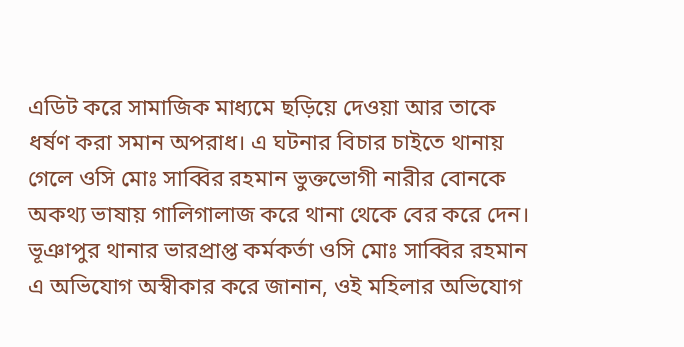এডিট করে সামাজিক মাধ্যমে ছড়িয়ে দেওয়া আর তাকে ধর্ষণ করা সমান অপরাধ। এ ঘটনার বিচার চাইতে থানায় গেলে ওসি মোঃ সাব্বির রহমান ভুক্তভোগী নারীর বোনকে অকথ্য ভাষায় গালিগালাজ করে থানা থেকে বের করে দেন।
ভূঞাপুর থানার ভারপ্রাপ্ত কর্মকর্তা ওসি মোঃ সাব্বির রহমান এ অভিযোগ অস্বীকার করে জানান, ওই মহিলার অভিযোগ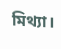মিথ্যা।